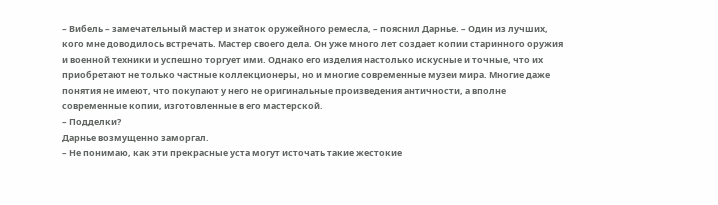– Вибель – замечательный мастер и знаток оружейного ремесла, – пояснил Дарнье. – Один из лучших, кого мне доводилось встречать. Мастер своего дела. Он уже много лет создает копии старинного оружия и военной техники и успешно торгует ими. Однако его изделия настолько искусные и точные, что их приобретают не только частные коллекционеры, но и многие современные музеи мира. Многие даже понятия не имеют, что покупают у него не оригинальные произведения античности, а вполне современные копии, изготовленные в его мастерской.
– Подделки?
Дарнье возмущенно заморгал.
– Не понимаю, как эти прекрасные уста могут источать такие жестокие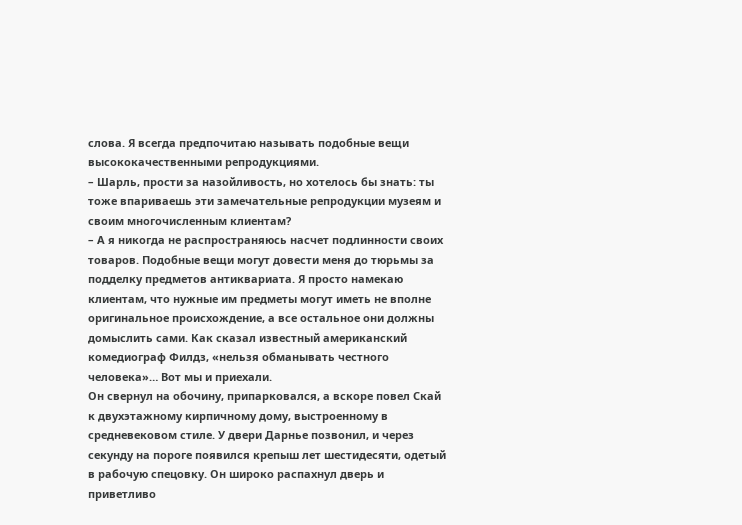слова. Я всегда предпочитаю называть подобные вещи высококачественными репродукциями.
– Шарль, прости за назойливость, но хотелось бы знать: ты тоже впариваешь эти замечательные репродукции музеям и своим многочисленным клиентам?
– А я никогда не распространяюсь насчет подлинности своих товаров. Подобные вещи могут довести меня до тюрьмы за подделку предметов антиквариата. Я просто намекаю клиентам, что нужные им предметы могут иметь не вполне оригинальное происхождение, а все остальное они должны домыслить сами. Как сказал известный американский комедиограф Филдз, «нельзя обманывать честного человека»… Вот мы и приехали.
Он свернул на обочину, припарковался, а вскоре повел Скай к двухэтажному кирпичному дому, выстроенному в средневековом стиле. У двери Дарнье позвонил, и через секунду на пороге появился крепыш лет шестидесяти, одетый в рабочую спецовку. Он широко распахнул дверь и приветливо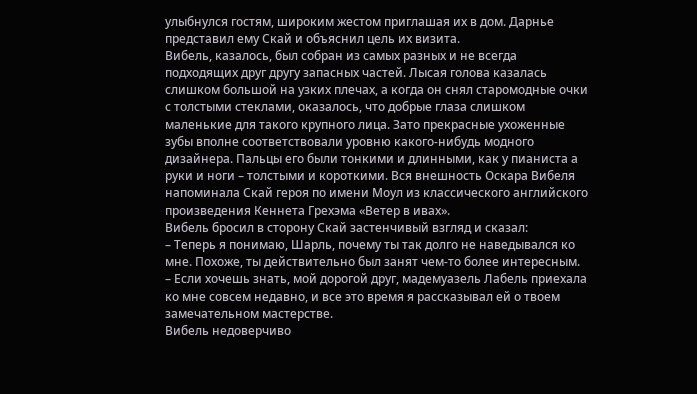улыбнулся гостям, широким жестом приглашая их в дом. Дарнье представил ему Скай и объяснил цель их визита.
Вибель, казалось, был собран из самых разных и не всегда подходящих друг другу запасных частей. Лысая голова казалась слишком большой на узких плечах, а когда он снял старомодные очки с толстыми стеклами, оказалось, что добрые глаза слишком маленькие для такого крупного лица. Зато прекрасные ухоженные зубы вполне соответствовали уровню какого-нибудь модного дизайнера. Пальцы его были тонкими и длинными, как у пианиста а руки и ноги – толстыми и короткими. Вся внешность Оскара Вибеля напоминала Скай героя по имени Моул из классического английского произведения Кеннета Грехэма «Ветер в ивах».
Вибель бросил в сторону Скай застенчивый взгляд и сказал:
– Теперь я понимаю, Шарль, почему ты так долго не наведывался ко мне. Похоже, ты действительно был занят чем-то более интересным.
– Если хочешь знать, мой дорогой друг, мадемуазель Лабель приехала ко мне совсем недавно, и все это время я рассказывал ей о твоем замечательном мастерстве.
Вибель недоверчиво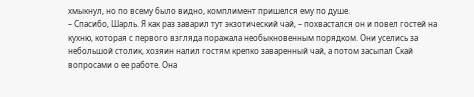хмыкнул, но по всему было видно, комплимент пришелся ему по душе.
– Спасибо, Шарль. Я как раз заварил тут экзотический чай, – похвастался он и повел гостей на кухню, которая с первого взгляда поражала необыкновенным порядком. Они уселись за небольшой столик, хозяин налил гостям крепко заваренный чай, а потом засыпал Скай вопросами о ее работе. Она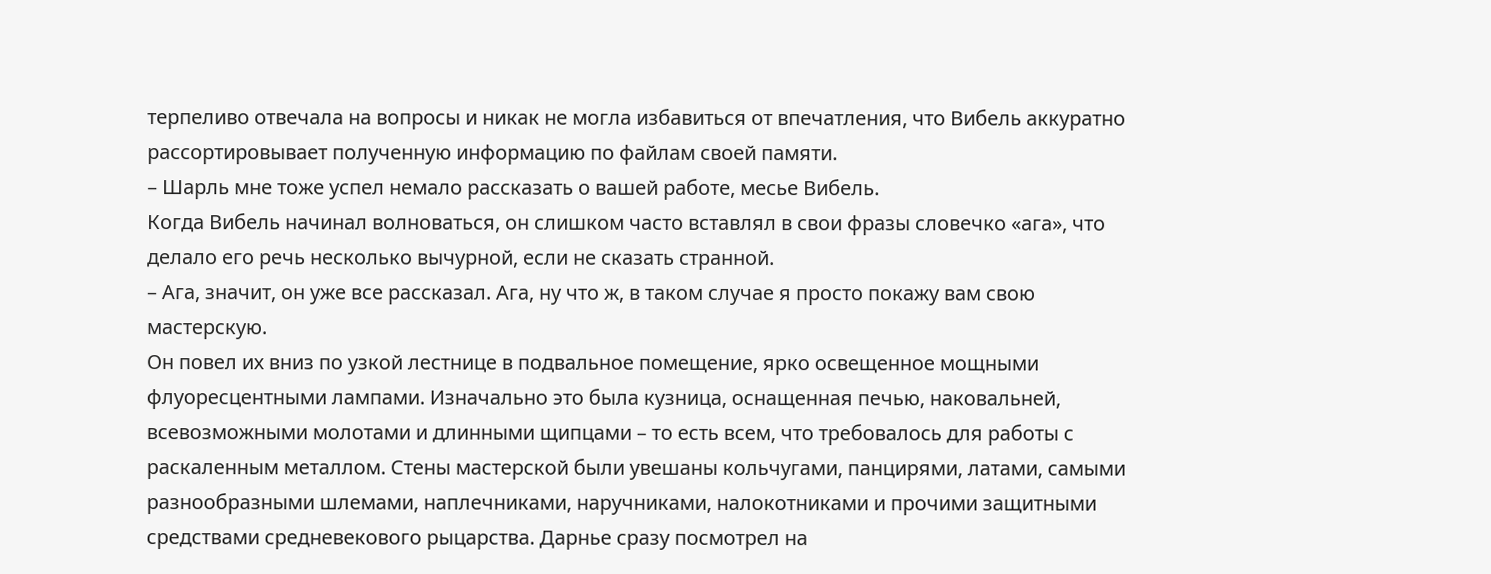терпеливо отвечала на вопросы и никак не могла избавиться от впечатления, что Вибель аккуратно рассортировывает полученную информацию по файлам своей памяти.
– Шарль мне тоже успел немало рассказать о вашей работе, месье Вибель.
Когда Вибель начинал волноваться, он слишком часто вставлял в свои фразы словечко «ага», что делало его речь несколько вычурной, если не сказать странной.
– Ага, значит, он уже все рассказал. Ага, ну что ж, в таком случае я просто покажу вам свою мастерскую.
Он повел их вниз по узкой лестнице в подвальное помещение, ярко освещенное мощными флуоресцентными лампами. Изначально это была кузница, оснащенная печью, наковальней, всевозможными молотами и длинными щипцами – то есть всем, что требовалось для работы с раскаленным металлом. Стены мастерской были увешаны кольчугами, панцирями, латами, самыми разнообразными шлемами, наплечниками, наручниками, налокотниками и прочими защитными средствами средневекового рыцарства. Дарнье сразу посмотрел на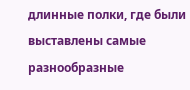длинные полки, где были выставлены самые разнообразные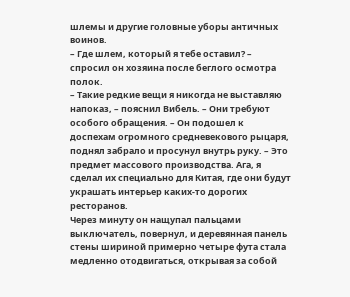шлемы и другие головные уборы античных воинов.
– Где шлем, который я тебе оставил? – спросил он хозяина после беглого осмотра полок.
– Такие редкие вещи я никогда не выставляю напоказ, – пояснил Вибель. – Они требуют особого обращения. – Он подошел к доспехам огромного средневекового рыцаря, поднял забрало и просунул внутрь руку. – Это предмет массового производства. Ага, я сделал их специально для Китая, где они будут украшать интерьер каких-то дорогих ресторанов.
Через минуту он нащупал пальцами выключатель, повернул, и деревянная панель стены шириной примерно четыре фута стала медленно отодвигаться, открывая за собой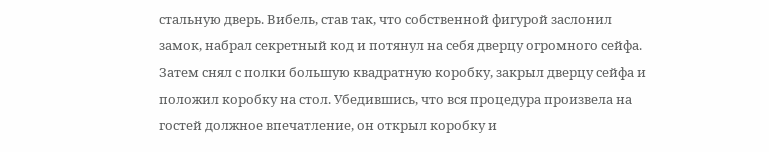стальную дверь. Вибель, став так, что собственной фигурой заслонил замок, набрал секретный код и потянул на себя дверцу огромного сейфа. Затем снял с полки большую квадратную коробку, закрыл дверцу сейфа и положил коробку на стол. Убедившись, что вся процедура произвела на гостей должное впечатление, он открыл коробку и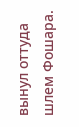вынул оттуда шлем Фошара.